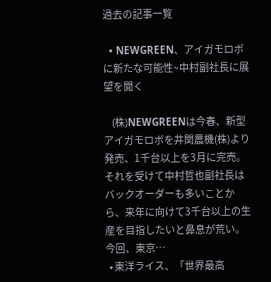過去の記事一覧

  • NEWGREEN、アイガモロボに新たな可能性~中村副社長に展望を聞く

    (株)NEWGREENは今春、新型アイガモロボを井関農機(株)より発売、1千台以上を3月に完売。それを受けて中村哲也副社長はバックオーダーも多いことから、来年に向けて3千台以上の生産を目指したいと鼻息が荒い。今回、東京…
  • 東洋ライス、「世界最高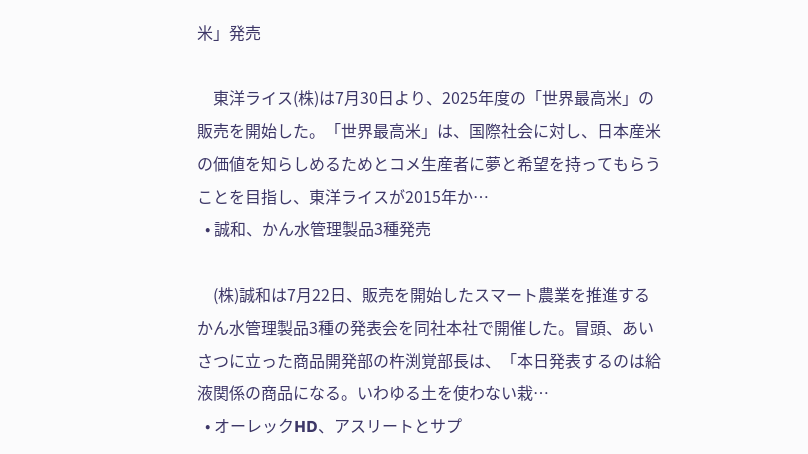米」発売

    東洋ライス(株)は7月30日より、2025年度の「世界最高米」の販売を開始した。「世界最高米」は、国際社会に対し、日本産米の価値を知らしめるためとコメ生産者に夢と希望を持ってもらうことを目指し、東洋ライスが2015年か…
  • 誠和、かん水管理製品3種発売

    (株)誠和は7月22日、販売を開始したスマート農業を推進するかん水管理製品3種の発表会を同社本社で開催した。冒頭、あいさつに立った商品開発部の杵渕覚部長は、「本日発表するのは給液関係の商品になる。いわゆる土を使わない栽…
  • オーレックHD、アスリートとサプ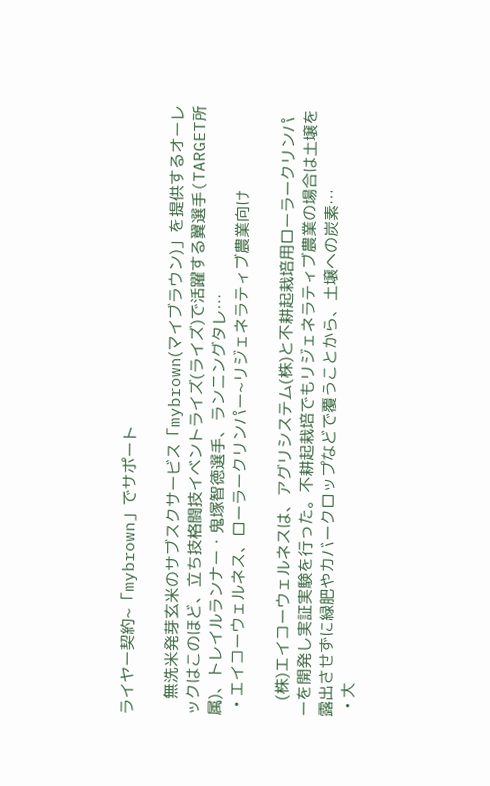ライヤー契約~「mybrown」でサポート

    無洗米発芽玄米のサブスクサービス「mybrown(マイブラウン)」を提供するオーレックはこのほど、立ち技格闘技イベントライズ(ライズ)で活躍する翼選手(TARGET所属)、トレイルランナー・鬼塚智徳選手、ランニングタレ…
  • エイコーウェルネス、ローラークリンパー~リジェネラティブ農業向け

    (株)エイコーウェルネスは、アグリシステム(株)と不耕起栽培用ローラークリンパーを開発し実証実験を行った。不耕起栽培でもリジェネラティブ農業の場合は土壌を露出させずに緑肥やカバークロップなどで覆うことから、土壌への炭素…
  • 大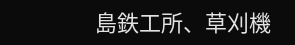島鉄工所、草刈機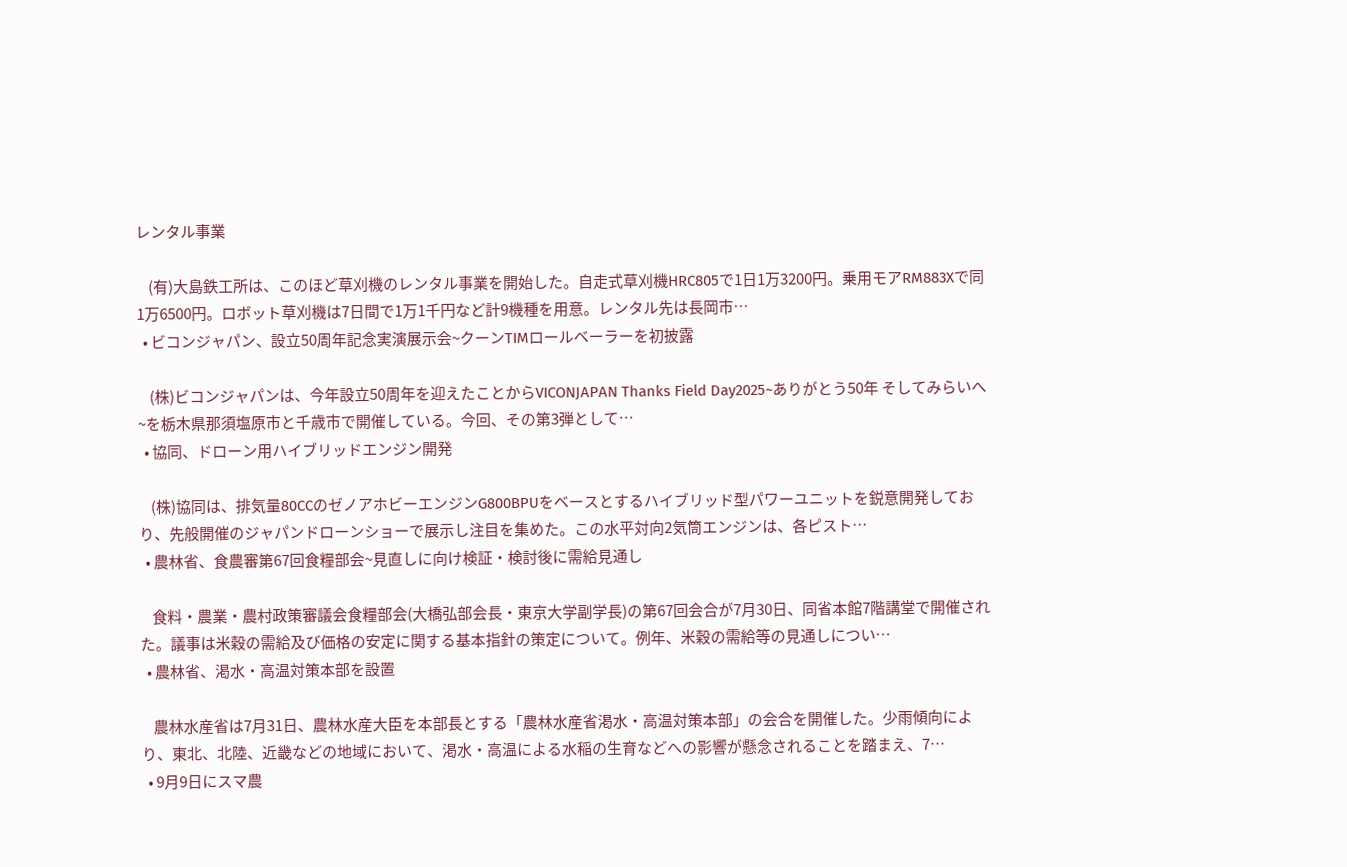レンタル事業

    (有)大島鉄工所は、このほど草刈機のレンタル事業を開始した。自走式草刈機HRC805で1日1万3200円。乗用モアRM883Xで同1万6500円。ロボット草刈機は7日間で1万1千円など計9機種を用意。レンタル先は長岡市…
  • ビコンジャパン、設立50周年記念実演展示会~クーンTIMロールベーラーを初披露

    (株)ビコンジャパンは、今年設立50周年を迎えたことからVICONJAPAN Thanks Field Day2025~ありがとう50年 そしてみらいへ~を栃木県那須塩原市と千歳市で開催している。今回、その第3弾として…
  • 協同、ドローン用ハイブリッドエンジン開発

    (株)協同は、排気量80CCのゼノアホビーエンジンG800BPUをベースとするハイブリッド型パワーユニットを鋭意開発しており、先般開催のジャパンドローンショーで展示し注目を集めた。この水平対向2気筒エンジンは、各ピスト…
  • 農林省、食農審第67回食糧部会~見直しに向け検証・検討後に需給見通し

    食料・農業・農村政策審議会食糧部会(大橋弘部会長・東京大学副学長)の第67回会合が7月30日、同省本館7階講堂で開催された。議事は米穀の需給及び価格の安定に関する基本指針の策定について。例年、米穀の需給等の見通しについ…
  • 農林省、渇水・高温対策本部を設置

    農林水産省は7月31日、農林水産大臣を本部長とする「農林水産省渇水・高温対策本部」の会合を開催した。少雨傾向により、東北、北陸、近畿などの地域において、渇水・高温による水稲の生育などへの影響が懸念されることを踏まえ、7…
  • 9月9日にスマ農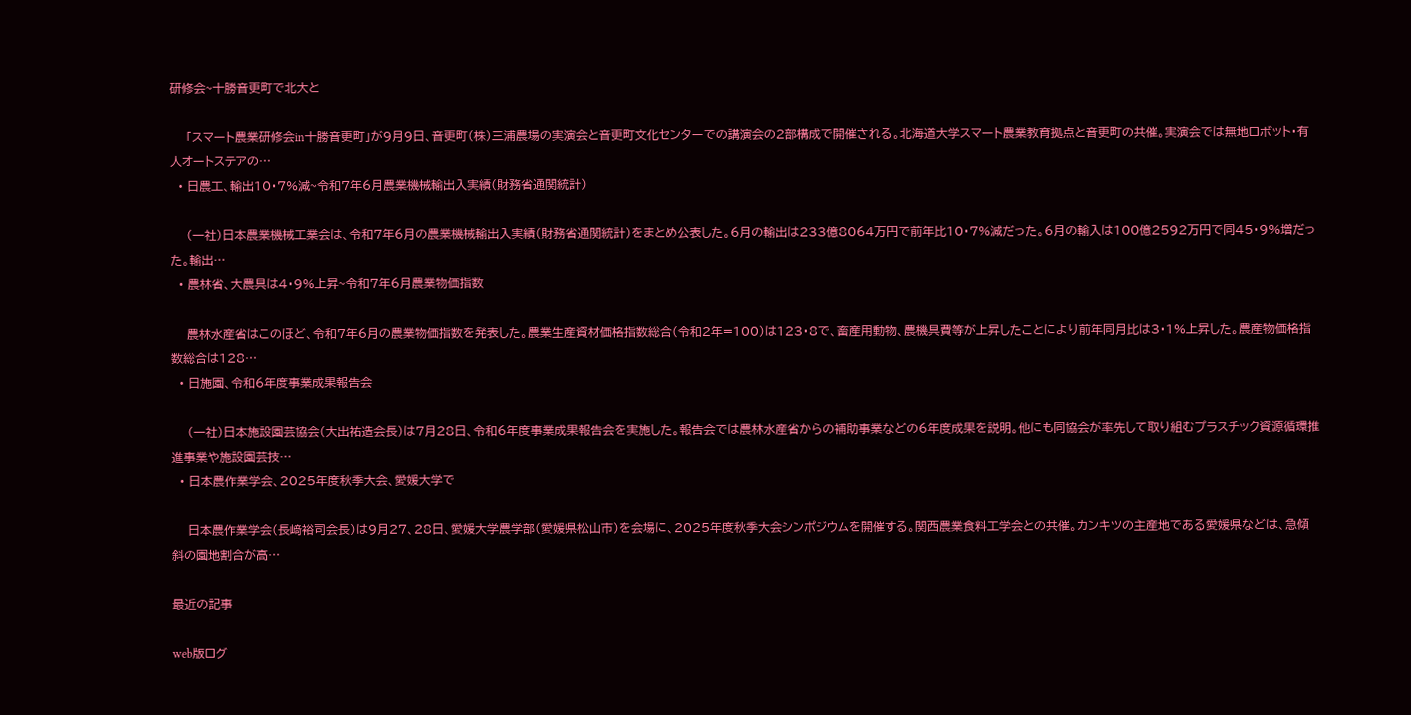研修会~十勝音更町で北大と

    「スマート農業研修会in十勝音更町」が9月9日、音更町(株)三浦農場の実演会と音更町文化センターでの講演会の2部構成で開催される。北海道大学スマート農業教育拠点と音更町の共催。実演会では無地ロボット・有人オートステアの…
  • 日農工、輸出10・7%減~令和7年6月農業機械輸出入実績(財務省通関統計)

    (一社)日本農業機械工業会は、令和7年6月の農業機械輸出入実績(財務省通関統計)をまとめ公表した。6月の輸出は233億8064万円で前年比10・7%減だった。6月の輸入は100億2592万円で同45・9%増だった。輸出…
  • 農林省、大農具は4・9%上昇~令和7年6月農業物価指数

    農林水産省はこのほど、令和7年6月の農業物価指数を発表した。農業生産資材価格指数総合(令和2年=100)は123・8で、畜産用動物、農機具費等が上昇したことにより前年同月比は3・1%上昇した。農産物価格指数総合は128…
  • 日施園、令和6年度事業成果報告会

    (一社)日本施設園芸協会(大出祐造会長)は7月28日、令和6年度事業成果報告会を実施した。報告会では農林水産省からの補助事業などの6年度成果を説明。他にも同協会が率先して取り組むプラスチック資源循環推進事業や施設園芸技…
  • 日本農作業学会、2025年度秋季大会、愛媛大学で

    日本農作業学会(長﨑裕司会長)は9月27、28日、愛媛大学農学部(愛媛県松山市)を会場に、2025年度秋季大会シンポジウムを開催する。関西農業食料工学会との共催。カンキツの主産地である愛媛県などは、急傾斜の園地割合が高…

最近の記事

web版ログ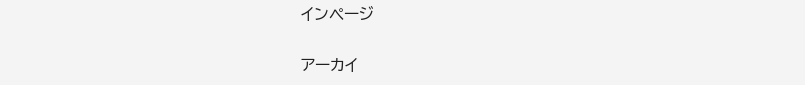インページ

アーカイ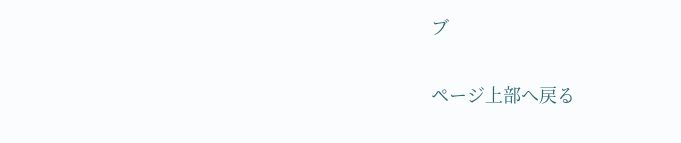ブ

ページ上部へ戻る